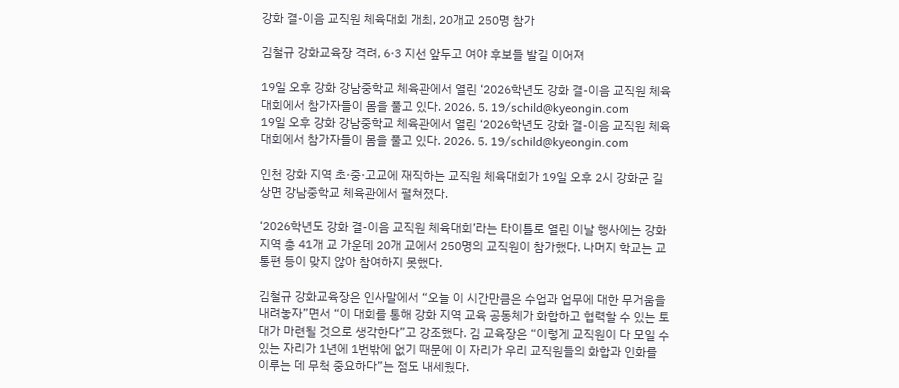강화 결-이음 교직원 체육대회 개최, 20개교 250명 참가

김철규 강화교육장 격려, 6·3 지선 앞두고 여야 후보들 발길 이어져

19일 오후 강화 강남중학교 체육관에서 열린 ‘2026학년도 강화 결-이음 교직원 체육대회에서 참가자들이 몸을 풀고 있다. 2026. 5. 19/schild@kyeongin.com
19일 오후 강화 강남중학교 체육관에서 열린 ‘2026학년도 강화 결-이음 교직원 체육대회에서 참가자들이 몸을 풀고 있다. 2026. 5. 19/schild@kyeongin.com

인천 강화 지역 초·중·고교에 재직하는 교직원 체육대회가 19일 오후 2시 강화군 길상면 강남중학교 체육관에서 펼쳐졌다.

‘2026학년도 강화 결-이음 교직원 체육대회’라는 타이틀로 열린 이날 행사에는 강화 지역 총 41개 교 가운데 20개 교에서 250명의 교직원이 참가했다. 나머지 학교는 교통편 등이 맞지 않아 참여하지 못했다.

김철규 강화교육장은 인사말에서 “오늘 이 시간만큼은 수업과 업무에 대한 무거움을 내려놓자”면서 “이 대회를 통해 강화 지역 교육 공동체가 화합하고 협력할 수 있는 토대가 마련될 것으로 생각한다”고 강조했다. 김 교육장은 “이렇게 교직원이 다 모일 수 있는 자리가 1년에 1번밖에 없기 때문에 이 자리가 우리 교직원들의 화합과 인화를 이루는 데 무척 중요하다”는 점도 내세웠다.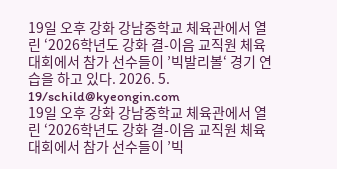19일 오후 강화 강남중학교 체육관에서 열린 ‘2026학년도 강화 결-이음 교직원 체육대회에서 참가 선수들이 ’빅발리볼‘ 경기 연습을 하고 있다. 2026. 5. 19/schild@kyeongin.com
19일 오후 강화 강남중학교 체육관에서 열린 ‘2026학년도 강화 결-이음 교직원 체육대회에서 참가 선수들이 ’빅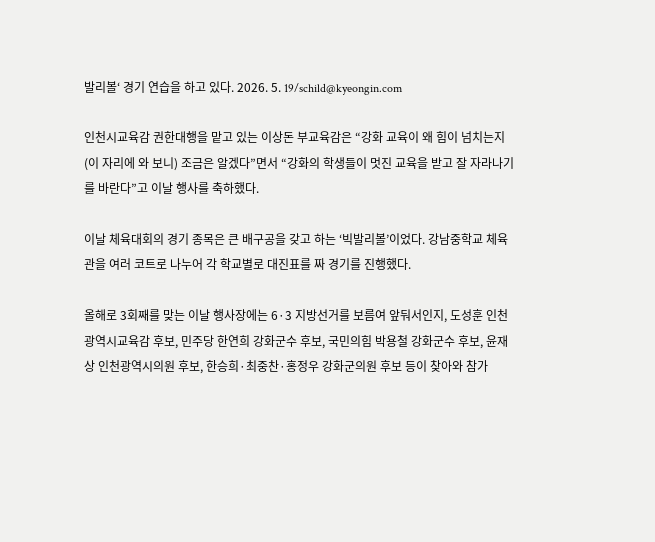발리볼‘ 경기 연습을 하고 있다. 2026. 5. 19/schild@kyeongin.com

인천시교육감 권한대행을 맡고 있는 이상돈 부교육감은 “강화 교육이 왜 힘이 넘치는지 (이 자리에 와 보니) 조금은 알겠다”면서 “강화의 학생들이 멋진 교육을 받고 잘 자라나기를 바란다”고 이날 행사를 축하했다.

이날 체육대회의 경기 종목은 큰 배구공을 갖고 하는 ‘빅발리볼’이었다. 강남중학교 체육관을 여러 코트로 나누어 각 학교별로 대진표를 짜 경기를 진행했다.

올해로 3회째를 맞는 이날 행사장에는 6·3 지방선거를 보름여 앞둬서인지, 도성훈 인천광역시교육감 후보, 민주당 한연희 강화군수 후보, 국민의힘 박용철 강화군수 후보, 윤재상 인천광역시의원 후보, 한승희·최중찬·홍정우 강화군의원 후보 등이 찾아와 참가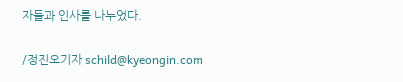자들과 인사를 나누었다.

/정진오기자 schild@kyeongin.com